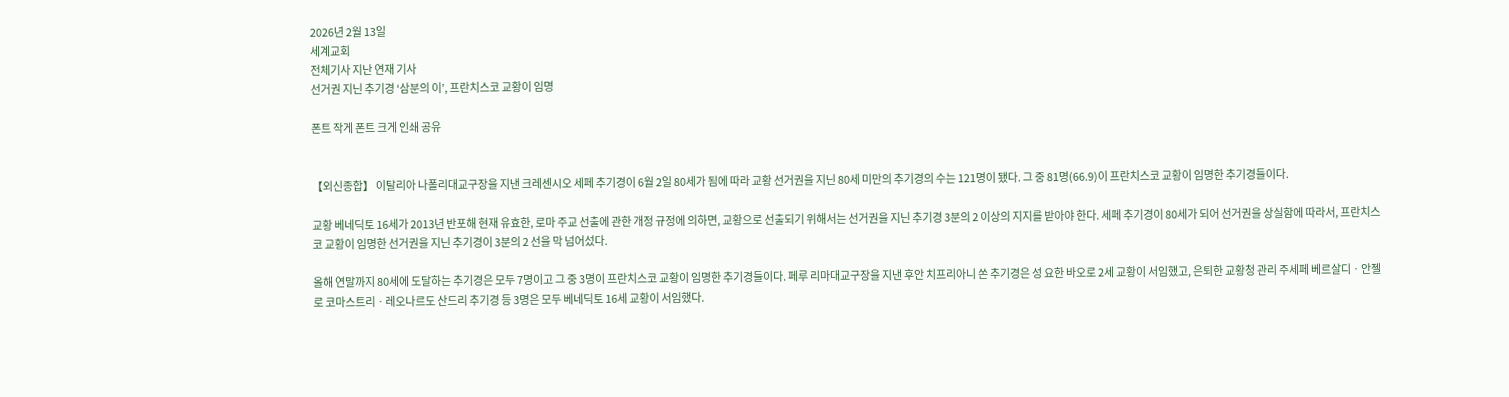2026년 2월 13일
세계교회
전체기사 지난 연재 기사
선거권 지닌 추기경 ‘삼분의 이’, 프란치스코 교황이 임명

폰트 작게 폰트 크게 인쇄 공유


【외신종합】 이탈리아 나폴리대교구장을 지낸 크레센시오 세페 추기경이 6월 2일 80세가 됨에 따라 교황 선거권을 지닌 80세 미만의 추기경의 수는 121명이 됐다. 그 중 81명(66.9)이 프란치스코 교황이 임명한 추기경들이다.

교황 베네딕토 16세가 2013년 반포해 현재 유효한, 로마 주교 선출에 관한 개정 규정에 의하면, 교황으로 선출되기 위해서는 선거권을 지닌 추기경 3분의 2 이상의 지지를 받아야 한다. 세페 추기경이 80세가 되어 선거권을 상실함에 따라서, 프란치스코 교황이 임명한 선거권을 지닌 추기경이 3분의 2 선을 막 넘어섰다.

올해 연말까지 80세에 도달하는 추기경은 모두 7명이고 그 중 3명이 프란치스코 교황이 임명한 추기경들이다. 페루 리마대교구장을 지낸 후안 치프리아니 쏜 추기경은 성 요한 바오로 2세 교황이 서임했고, 은퇴한 교황청 관리 주세페 베르살디ㆍ안젤로 코마스트리ㆍ레오나르도 산드리 추기경 등 3명은 모두 베네딕토 16세 교황이 서임했다.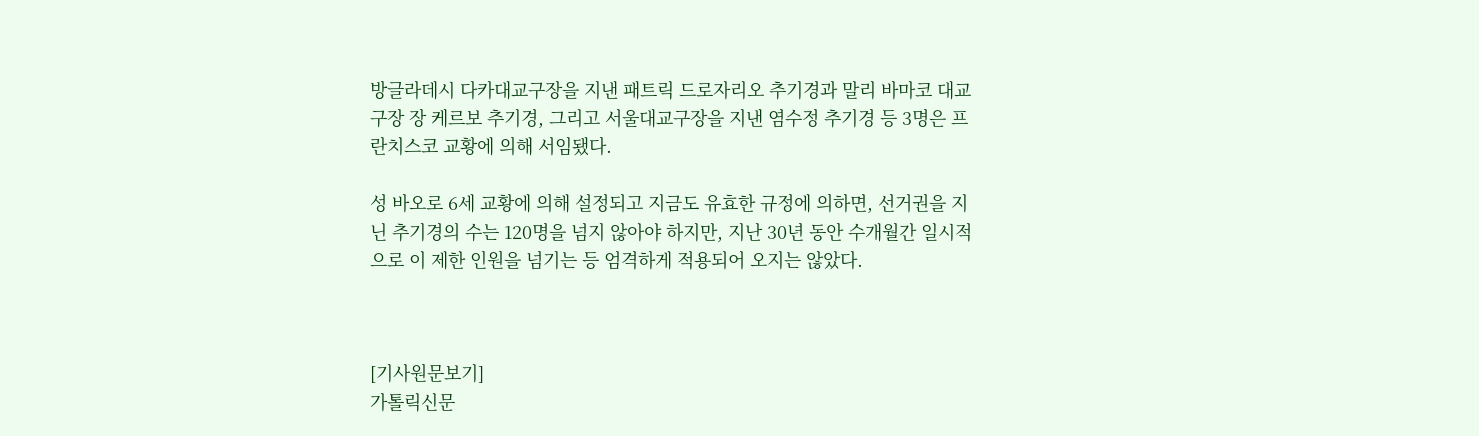방글라데시 다카대교구장을 지낸 패트릭 드로자리오 추기경과 말리 바마코 대교구장 장 케르보 추기경, 그리고 서울대교구장을 지낸 염수정 추기경 등 3명은 프란치스코 교황에 의해 서임됐다.

성 바오로 6세 교황에 의해 설정되고 지금도 유효한 규정에 의하면, 선거권을 지닌 추기경의 수는 120명을 넘지 않아야 하지만, 지난 30년 동안 수개월간 일시적으로 이 제한 인원을 넘기는 등 엄격하게 적용되어 오지는 않았다.



[기사원문보기]
가톨릭신문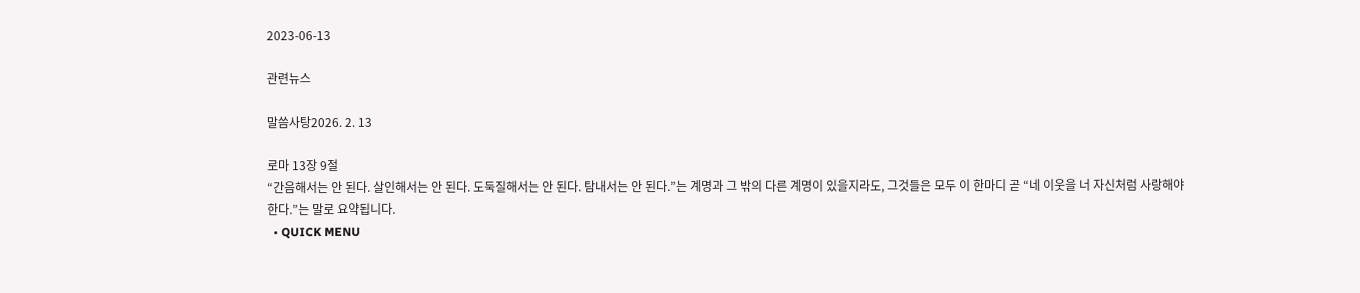2023-06-13

관련뉴스

말씀사탕2026. 2. 13

로마 13장 9절
“간음해서는 안 된다. 살인해서는 안 된다. 도둑질해서는 안 된다. 탐내서는 안 된다.”는 계명과 그 밖의 다른 계명이 있을지라도, 그것들은 모두 이 한마디 곧 “네 이웃을 너 자신처럼 사랑해야 한다.”는 말로 요약됩니다.
  • QUICK MENU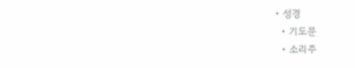• 성경
  • 기도문
  • 소리주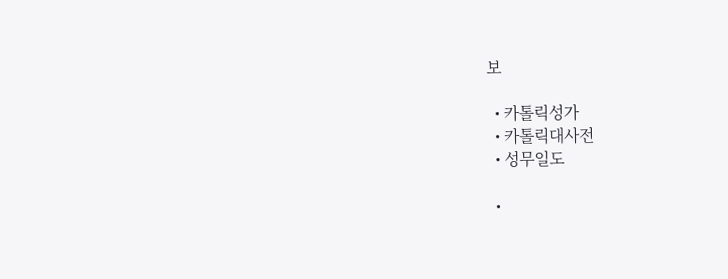보

  • 카톨릭성가
  • 카톨릭대사전
  • 성무일도

  •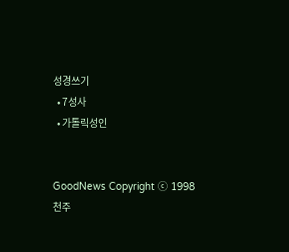성경쓰기
  • 7성사
  • 가톨릭성인


GoodNews Copyright ⓒ 1998
천주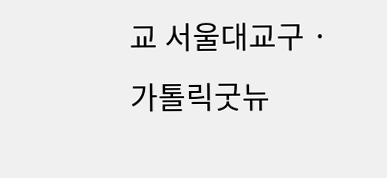교 서울대교구 · 가톨릭굿뉴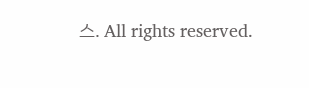스. All rights reserved.